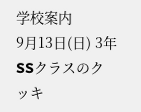学校案内
9月13日(日) 3年SSクラスのクッキ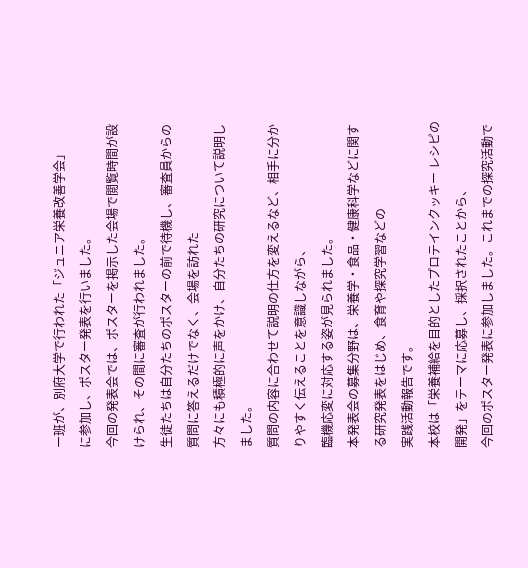ー班が、別府大学で行われた「ジュニア栄養改善学会」
に参加し、ポスター発表を行いました。
今回の発表会では、ポスターを掲示した会場で閲覧時間が設けられ、その間に審査が行われました。
生徒たちは自分たちのポスターの前で待機し、審査員からの質問に答えるだけでなく、会場を訪れた
方々にも積極的に声をかけ、自分たちの研究について説明しました。
質問の内容に合わせて説明の仕方を変えるなど、相手に分かりやすく伝えることを意識しながら、
臨機応変に対応する姿が見られました。
本発表会の募集分野は、栄養学・食品・健康科学などに関する研究発表をはじめ、食育や探究学習などの
実践活動報告です。
本校は「栄養補給を目的としたプロテインクッキー レシピの開発」をテーマに応募し、採択されたことから、
今回のポスター発表に参加しました。これまでの探究活動で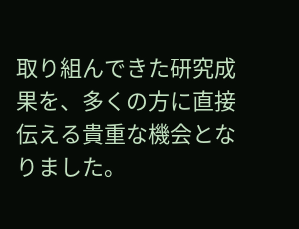取り組んできた研究成果を、多くの方に直接
伝える貴重な機会となりました。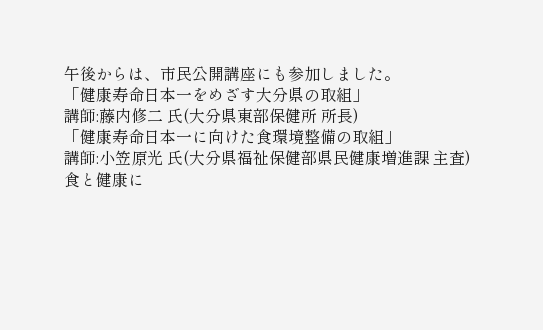午後からは、市民公開講座にも参加しました。
「健康寿命日本一をめざす大分県の取組」
講師:藤内修二 氏(大分県東部保健所 所長)
「健康寿命日本一に向けた食環境整備の取組」
講師:小笠原光 氏(大分県福祉保健部県民健康増進課 主査)
食と健康に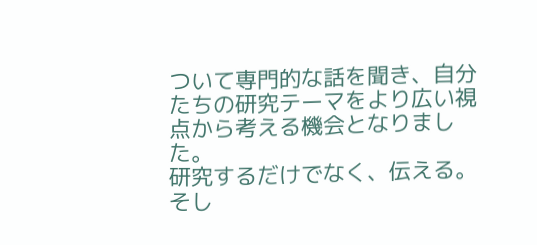ついて専門的な話を聞き、自分たちの研究テーマをより広い視点から考える機会となりました。
研究するだけでなく、伝える。そし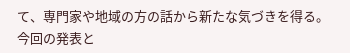て、専門家や地域の方の話から新たな気づきを得る。
今回の発表と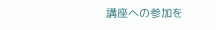講座への参加を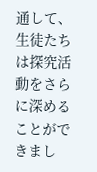通して、生徒たちは探究活動をさらに深めることができまし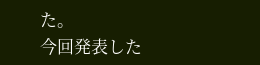た。
今回発表した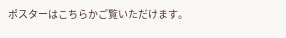ポスターはこちらかご覧いただけます。